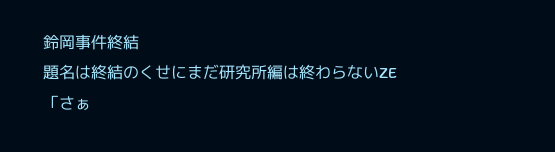鈴岡事件終結
題名は終結のくせにまだ研究所編は終わらないZE
「さぁ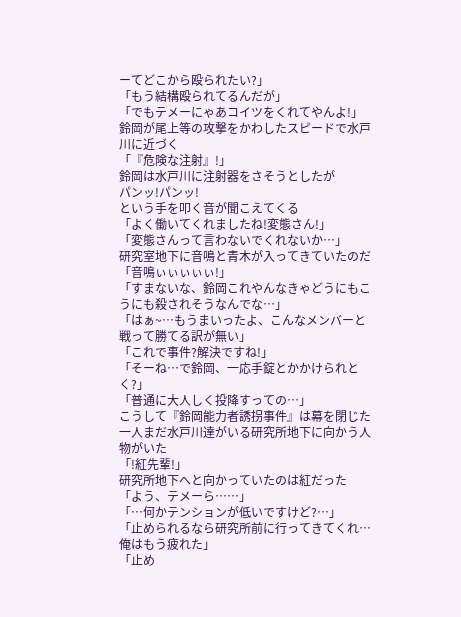ーてどこから殴られたい?」
「もう結構殴られてるんだが」
「でもテメーにゃあコイツをくれてやんよ!」
鈴岡が尾上等の攻撃をかわしたスピードで水戸川に近づく
「『危険な注射』!」
鈴岡は水戸川に注射器をさそうとしたが
パンッ!パンッ!
という手を叩く音が聞こえてくる
「よく働いてくれましたね!変態さん!」
「変態さんって言わないでくれないか…」
研究室地下に音鳴と青木が入ってきていたのだ
「音鳴ぃぃぃぃぃ!」
「すまないな、鈴岡これやんなきゃどうにもこうにも殺されそうなんでな…」
「はぁ~…もうまいったよ、こんなメンバーと戦って勝てる訳が無い」
「これで事件?解決ですね!」
「そーね…で鈴岡、一応手錠とかかけられとく?」
「普通に大人しく投降すっての…」
こうして『鈴岡能力者誘拐事件』は幕を閉じた
一人まだ水戸川達がいる研究所地下に向かう人物がいた
「!紅先輩!」
研究所地下へと向かっていたのは紅だった
「よう、テメーら……」
「…何かテンションが低いですけど?…」
「止められるなら研究所前に行ってきてくれ…俺はもう疲れた」
「止め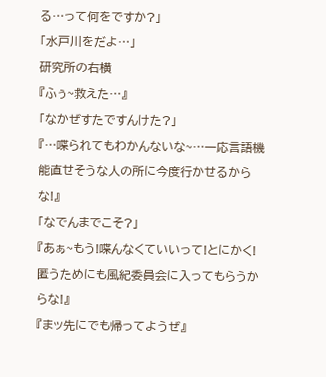る…って何をですか?」
「水戸川をだよ…」
研究所の右横
『ふぅ~救えた…』
「なかぜすたですんけた?」
『…喋られてもわかんないな~…一応言語機能直せそうな人の所に今度行かせるからな!』
「なでんまでこそ?」
『あぁ~もう!喋んなくていいって!とにかく!匿うためにも風紀委員会に入ってもらうからな!』
『まッ先にでも帰ってようぜ』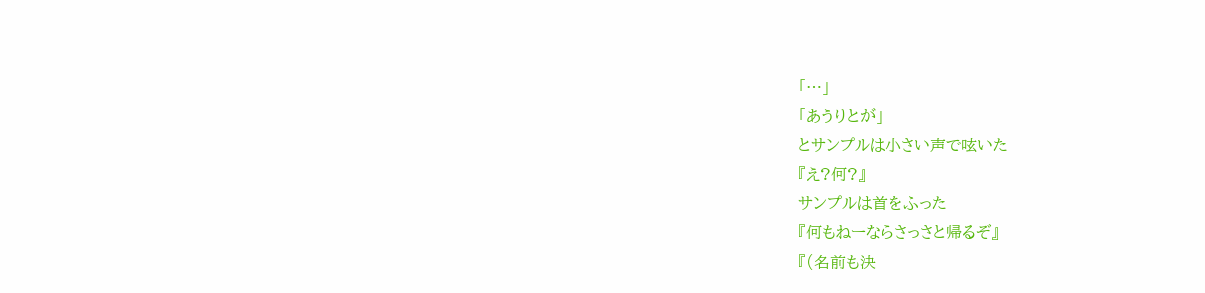「…」
「あうりとが」
とサンプルは小さい声で呟いた
『え?何?』
サンプルは首をふった
『何もねーならさっさと帰るぞ』
『(名前も決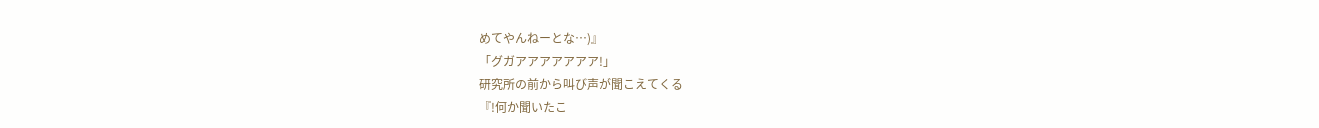めてやんねーとな…)』
「グガアアアアアアア!」
研究所の前から叫び声が聞こえてくる
『!何か聞いたこ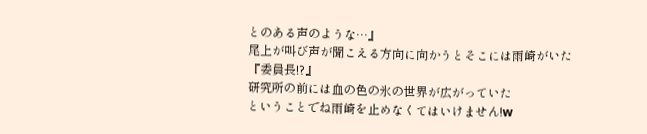とのある声のような…』
尾上が叫び声が聞こえる方向に向かうとそこには雨崎がいた
『委員長!?』
研究所の前には血の色の氷の世界が広がっていた
ということでね雨崎を止めなくてはいけません!w